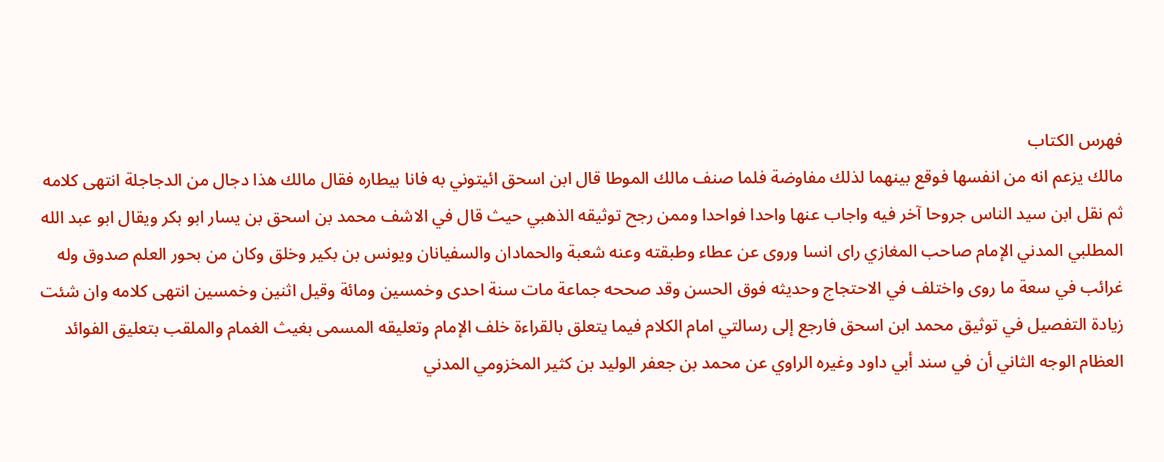فهرس الكتاب
مالك يزعم انه من انفسها فوقع بينهما لذلك مفاوضة فلما صنف مالك الموطا قال ابن اسحق ائيتوني به فانا بيطاره فقال مالك هذا دجال من الدجاجلة انتهى كلامه ثم نقل ابن سيد الناس جروحا آخر فيه واجاب عنها واحدا فواحدا وممن رجح توثيقه الذهبي حيث قال في الاشف محمد بن اسحق بن يسار ابو بكر ويقال ابو عبد الله المطلبي المدني الإمام صاحب المغازي راى انسا وروى عن عطاء وطبقته وعنه شعبة والحمادان والسفيانان ويونس بن بكير وخلق وكان من بحور العلم صدوق وله غرائب في سعة ما روى واختلف في الاحتجاج وحديثه فوق الحسن وقد صححه جماعة مات سنة احدى وخمسين ومائة وقيل اثنين وخمسين انتهى كلامه وان شئت زيادة التفصيل في توثيق محمد ابن اسحق فارجع إلى رسالتي امام الكلام فيما يتعلق بالقراءة خلف الإمام وتعليقه المسمى بغيث الغمام والملقب بتعليق الفوائد العظام الوجه الثاني أن في سند أبي داود وغيره الراوي عن محمد بن جعفر الوليد بن كثير المخزومي المدني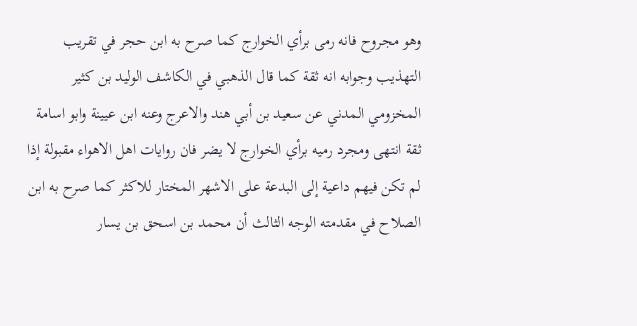وهو مجروح فانه رمى برأي الخوارج كما صرح به ابن حجر في تقريب التهذيب وجوابه انه ثقة كما قال الذهبي في الكاشف الوليد بن كثير المخزومي المدني عن سعيد بن أبي هند والاعرج وعنه ابن عيينة وابو اسامة ثقة انتهى ومجرد رميه برأي الخوارج لا يضر فان روايات اهل الاهواء مقبولة إذا لم تكن فيهم داعية إلى البدعة على الاشهر المختار للاكثر كما صرح به ابن الصلاح في مقدمته الوجه الثالث أن محمد بن اسحق بن يسار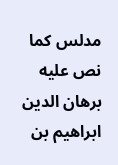مدلس كما نص عليه برهان الدين ابراهيم بن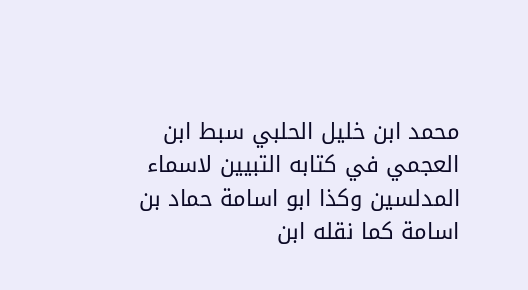محمد ابن خليل الحلبي سبط ابن العجمي في كتابه التبيين لاسماء المدلسين وكذا ابو اسامة حماد بن اسامة كما نقله ابن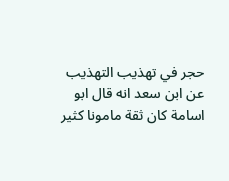حجر في تهذيب التهذيب عن ابن سعد انه قال ابو اسامة كان ثقة مامونا كثير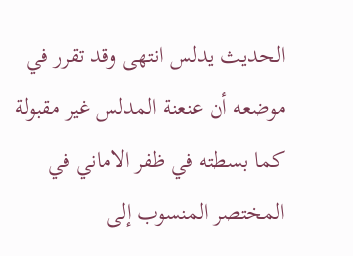الحديث يدلس انتهى وقد تقرر في موضعه أن عنعنة المدلس غير مقبولة كما بسطته في ظفر الاماني في المختصر المنسوب إلى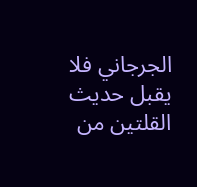الجرجاني فلا يقبل حديث القلتين من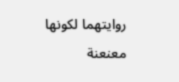روايتهما لكونها معنعنة